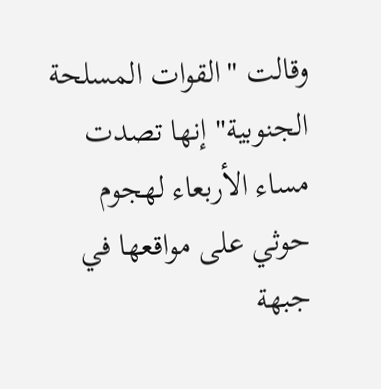وقالت "القوات المسلحة الجنوبية" إنها تصدت مساء الأربعاء لهجوم حوثي على مواقعها في جبهة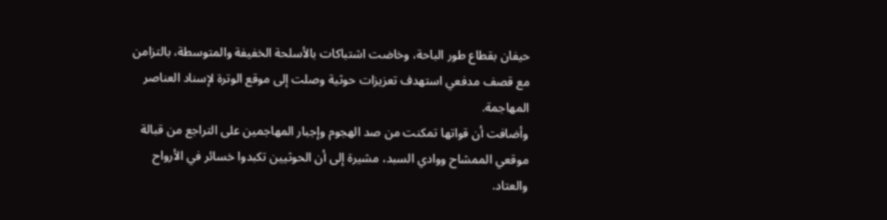حيفان بقطاع طور الباحة، وخاضت اشتباكات بالأسلحة الخفيفة والمتوسطة، بالتزامن مع قصف مدفعي استهدف تعزيزات حوثية وصلت إلى موقع الوترة لإسناد العناصر المهاجمة.
وأضافت أن قواتها تمكنت من صد الهجوم وإجبار المهاجمين على التراجع من قبالة موقعي الممشاح ووادي السبد، مشيرة إلى أن الحوثيين تكبدوا خسائر في الأرواح والعتاد.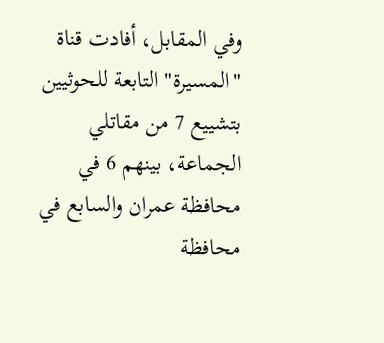وفي المقابل، أفادت قناة "المسيرة" التابعة للحوثيين بتشييع 7 من مقاتلي الجماعة، بينهم 6 في محافظة عمران والسابع في محافظة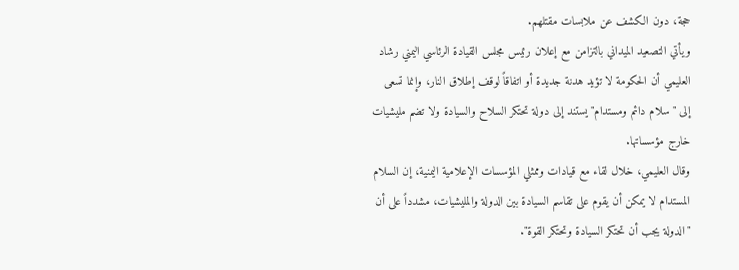حجة، دون الكشف عن ملابسات مقتلهم.
ويأتي التصعيد الميداني بالتزامن مع إعلان رئيس مجلس القيادة الرئاسي اليمني رشاد العليمي أن الحكومة لا تؤيد هدنة جديدة أو اتفاقاً لوقف إطلاق النار، وإنما تسعى إلى "سلام دائم ومستدام" يستند إلى دولة تحتكر السلاح والسيادة ولا تضم مليشيات خارج مؤسساتها.
وقال العليمي، خلال لقاء مع قيادات وممثلي المؤسسات الإعلامية اليمنية، إن السلام المستدام لا يمكن أن يقوم على تقاسم السيادة بين الدولة والمليشيات، مشدداً على أن "الدولة يجب أن تحتكر السيادة وتحتكر القوة".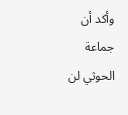وأكد أن جماعة الحوثي لن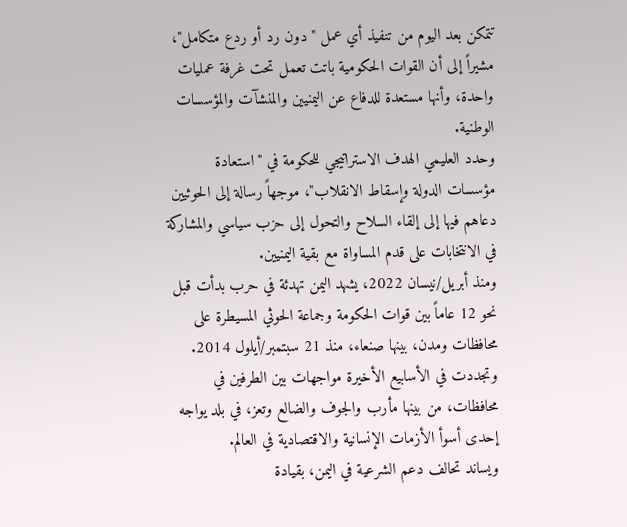تتمكن بعد اليوم من تنفيذ أي عمل "دون رد أو ردع متكامل"، مشيراً إلى أن القوات الحكومية باتت تعمل تحت غرفة عمليات واحدة، وأنها مستعدة للدفاع عن اليمنيين والمنشآت والمؤسسات الوطنية.
وحدد العليمي الهدف الاستراتيجي للحكومة في "استعادة مؤسسات الدولة وإسقاط الانقلاب"، موجهاً رسالة إلى الحوثيين دعاهم فيها إلى إلقاء السلاح والتحول إلى حزب سياسي والمشاركة في الانتخابات على قدم المساواة مع بقية اليمنيين.
ومنذ أبريل/نيسان 2022، يشهد اليمن تهدئة في حرب بدأت قبل نحو 12 عاماً بين قوات الحكومة وجماعة الحوثي المسيطرة على محافظات ومدن، بينها صنعاء، منذ 21 سبتمبر/أيلول 2014.
وتجددت في الأسابيع الأخيرة مواجهات بين الطرفين في محافظات، من بينها مأرب والجوف والضالع وتعز، في بلد يواجه إحدى أسوأ الأزمات الإنسانية والاقتصادية في العالم.
ويساند تحالف دعم الشرعية في اليمن، بقيادة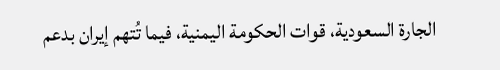الجارة السعودية، قوات الحكومة اليمنية، فيما تُتهم إيران بدعم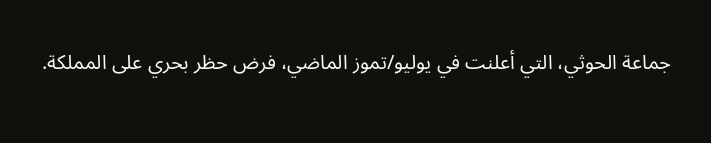جماعة الحوثي، التي أعلنت في يوليو/تموز الماضي، فرض حظر بحري على المملكة.